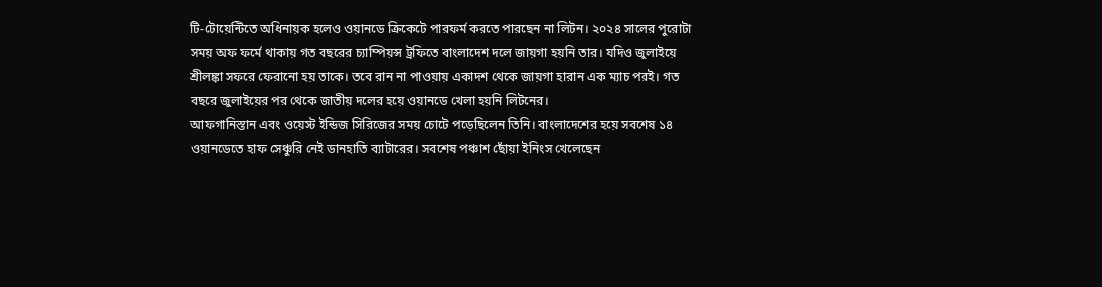টি-টোয়েন্টিতে অধিনায়ক হলেও ওয়ানডে ক্রিকেটে পারফর্ম করতে পারছেন না লিটন। ২০২৪ সালের পুরোটা সময় অফ ফর্মে থাকায় গত বছরের চ্যাম্পিয়ন্স ট্রফিতে বাংলাদেশ দলে জায়গা হয়নি তার। যদিও জুলাইয়ে শ্রীলঙ্কা সফরে ফেরানো হয় তাকে। তবে রান না পাওয়ায় একাদশ থেকে জায়গা হারান এক ম্যাচ পরই। গত বছরে জুলাইয়ের পর থেকে জাতীয় দলের হয়ে ওয়ানডে খেলা হয়নি লিটনের।
আফগানিস্তান এবং ওয়েস্ট ইন্ডিজ সিরিজের সময় চোটে পড়েছিলেন তিনি। বাংলাদেশের হয়ে সবশেষ ১৪ ওয়ানডেতে হাফ সেঞ্চুরি নেই ডানহাতি ব্যাটারের। সবশেষ পঞ্চাশ ছোঁয়া ইনিংস খেলেছেন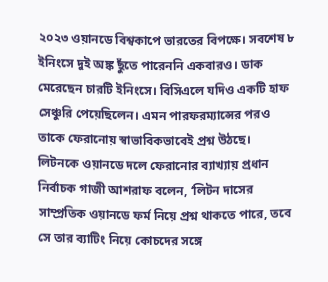২০২৩ ওয়ানডে বিশ্বকাপে ভারতের বিপক্ষে। সবশেষ ৮ ইনিংসে দুই অঙ্ক ছুঁতে পারেননি একবারও। ডাক মেরেছেন চারটি ইনিংসে। বিসিএলে যদিও একটি হাফ সেঞ্চুরি পেয়েছিলেন। এমন পারফরম্যান্সের পরও তাকে ফেরানোয় স্বাভাবিকভাবেই প্রশ্ন উঠছে।
লিটনকে ওয়ানডে দলে ফেরানোর ব্যাখ্যায় প্রধান নির্বাচক গাজী আশরাফ বলেন, ‘লিটন দাসের সাম্প্রতিক ওয়ানডে ফর্ম নিয়ে প্রশ্ন থাকতে পারে, তবে সে তার ব্যাটিং নিয়ে কোচদের সঙ্গে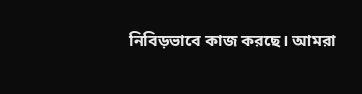নিবিড়ভাবে কাজ করছে। আমরা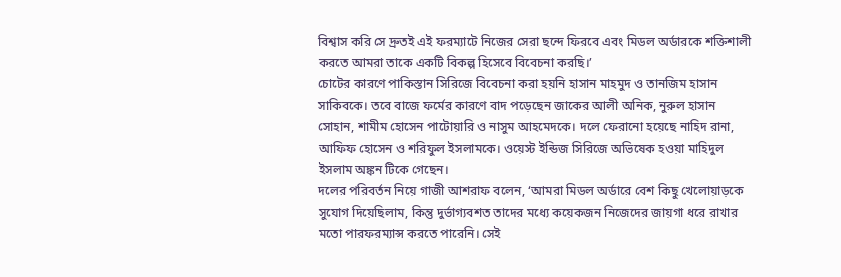বিশ্বাস করি সে দ্রুতই এই ফরম্যাটে নিজের সেরা ছন্দে ফিরবে এবং মিডল অর্ডারকে শক্তিশালী করতে আমরা তাকে একটি বিকল্প হিসেবে বিবেচনা করছি।’
চোটের কারণে পাকিস্তান সিরিজে বিবেচনা করা হয়নি হাসান মাহমুদ ও তানজিম হাসান সাকিবকে। তবে বাজে ফর্মের কারণে বাদ পড়েছেন জাকের আলী অনিক, নুরুল হাসান সোহান, শামীম হোসেন পাটোয়ারি ও নাসুম আহমেদকে। দলে ফেরানো হয়েছে নাহিদ রানা, আফিফ হোসেন ও শরিফুল ইসলামকে। ওয়েস্ট ইন্ডিজ সিরিজে অভিষেক হওয়া মাহিদুল ইসলাম অঙ্কন টিকে গেছেন।
দলের পরিবর্তন নিয়ে গাজী আশরাফ বলেন, ‘আমরা মিডল অর্ডারে বেশ কিছু খেলোয়াড়কে সুযোগ দিয়েছিলাম, কিন্তু দুর্ভাগ্যবশত তাদের মধ্যে কয়েকজন নিজেদের জায়গা ধরে রাখার মতো পারফরম্যান্স করতে পারেনি। সেই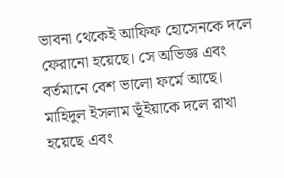ভাবনা থেকেই আফিফ হোসেনকে দলে ফেরানো হয়েছে। সে অভিজ্ঞ এবং বর্তমানে বেশ ভালো ফর্মে আছে। মাহিদুল ইসলাম ভূঁইয়াকে দলে রাখা হয়েছে এবং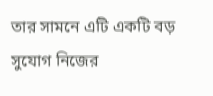তার সামনে এটি একটি বড় সুযোগ নিজের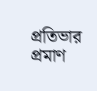প্রতিভার প্রমাণ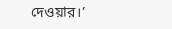দেওয়ার।’